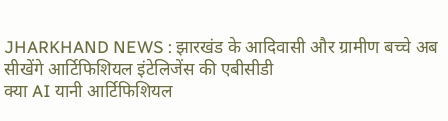JHARKHAND NEWS : झारखंड के आदिवासी और ग्रामीण बच्चे अब सीखेंगे आर्टिफिशियल इंटेलिजेंस की एबीसीडी
क्या AI यानी आर्टिफिशियल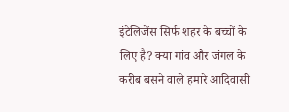इंटेलिजेंस सिर्फ शहर के बच्चों के लिए है? क्या गांव और जंगल के करीब बसने वाले हमारे आदिवासी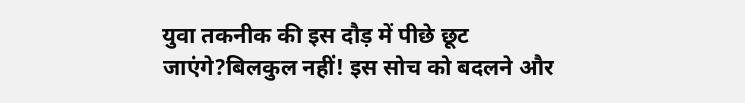युवा तकनीक की इस दौड़ में पीछे छूट जाएंगे?बिलकुल नहीं! इस सोच को बदलने और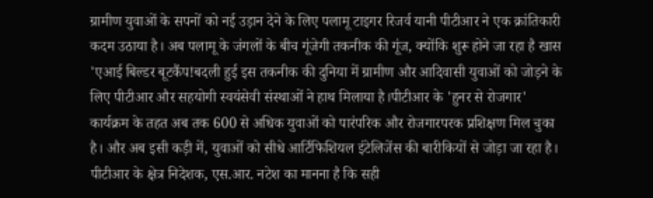ग्रामीण युवाओं के सपनों को नई उड़ान देने के लिए पलामू टाइगर रिजर्व यानी पीटीआर ने एक क्रांतिकारी कदम उठाया है। अब पलामू के जंगलों के बीच गूंजेगी तकनीक की गूंज, क्योंकि शुरू होने जा रहा है खास 'एआई बिल्डर बूटकैंप!बदली हुई इस तकनीक की दुनिया में ग्रामीण और आदिवासी युवाओं को जोड़ने के लिए पीटीआर और सहयोगी स्वयंसेवी संस्थाओं ने हाथ मिलाया है।पीटीआर के 'हुनर से रोजगार' कार्यक्रम के तहत अब तक 600 से अधिक युवाओं को पारंपरिक और रोजगारपरक प्रशिक्षण मिल चुका है। और अब इसी कड़ी में, युवाओं को सीधे आर्टिफिशियल इंटेलिजेंस की बारीकियों से जोड़ा जा रहा है।
पीटीआर के क्षेत्र निदेशक, एस.आर. नटेश का मानना है कि सही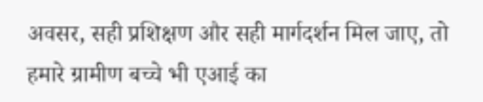अवसर, सही प्रशिक्षण और सही मार्गदर्शन मिल जाए, तो हमारे ग्रामीण बच्चे भी एआई का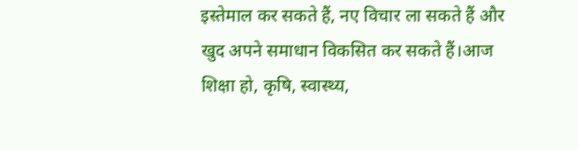इस्तेमाल कर सकते हैं, नए विचार ला सकते हैं और खुद अपने समाधान विकसित कर सकते हैं।आज शिक्षा हो, कृषि, स्वास्थ्य,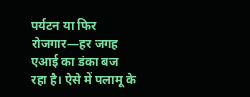पर्यटन या फिर रोजगार—हर जगह एआई का डंका बज रहा है। ऐसे में पलामू के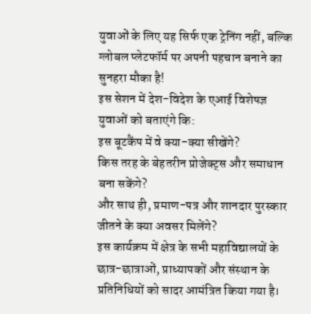युवाओं के लिए यह सिर्फ एक ट्रेनिंग नहीं, बल्कि ग्लोबल प्लेटफॉर्म पर अपनी पहचान बनाने का सुनहरा मौका है!
इस सेशन में देश-विदेश के एआई विशेषज्ञ युवाओं को बताएंगे कि:
इस बूटकैंप में वे क्या-क्या सीखेंगे?
किस तरह के बेहतरीन प्रोजेक्ट्स और समाधान बना सकेंगे?
और साथ ही, प्रमाण-पत्र और शानदार पुरस्कार जीतने के क्या अवसर मिलेंगे?
इस कार्यक्रम में क्षेत्र के सभी महाविद्यालयों के छात्र-छात्राओं, प्राध्यापकों और संस्थान के प्रतिनिधियों को सादर आमंत्रित किया गया है।